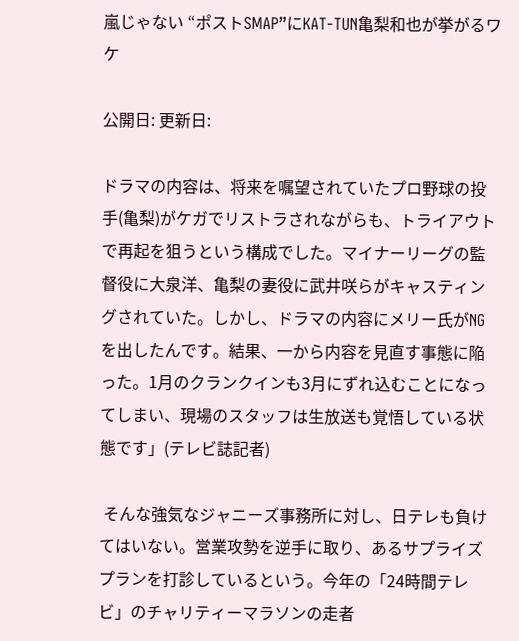嵐じゃない “ポストSMAP”にKAT-TUN亀梨和也が挙がるワケ

公開日: 更新日:

ドラマの内容は、将来を嘱望されていたプロ野球の投手(亀梨)がケガでリストラされながらも、トライアウトで再起を狙うという構成でした。マイナーリーグの監督役に大泉洋、亀梨の妻役に武井咲らがキャスティングされていた。しかし、ドラマの内容にメリー氏がNGを出したんです。結果、一から内容を見直す事態に陥った。1月のクランクインも3月にずれ込むことになってしまい、現場のスタッフは生放送も覚悟している状態です」(テレビ誌記者)

 そんな強気なジャニーズ事務所に対し、日テレも負けてはいない。営業攻勢を逆手に取り、あるサプライズプランを打診しているという。今年の「24時間テレビ」のチャリティーマラソンの走者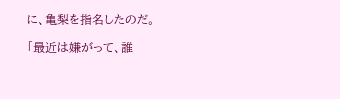に、亀梨を指名したのだ。

「最近は嫌がって、誰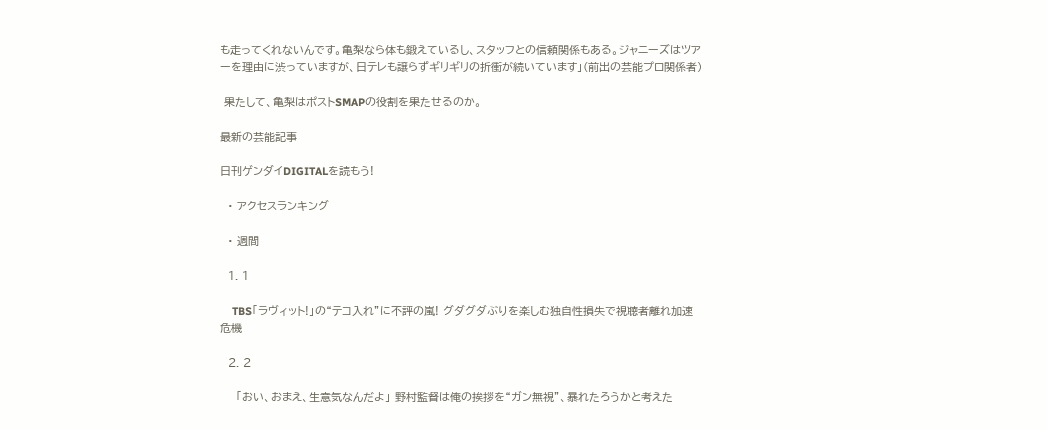も走ってくれないんです。亀梨なら体も鍛えているし、スタッフとの信頼関係もある。ジャニーズはツアーを理由に渋っていますが、日テレも譲らずギリギリの折衝が続いています」(前出の芸能プロ関係者)

 果たして、亀梨はポストSMAPの役割を果たせるのか。

最新の芸能記事

日刊ゲンダイDIGITALを読もう!

  • アクセスランキング

  • 週間

  1. 1

    TBS「ラヴィット!」の“テコ入れ”に不評の嵐! グダグダぶりを楽しむ独自性損失で視聴者離れ加速危機

  2. 2

    「おい、おまえ、生意気なんだよ」 野村監督は俺の挨拶を“ガン無視”、暴れたろうかと考えた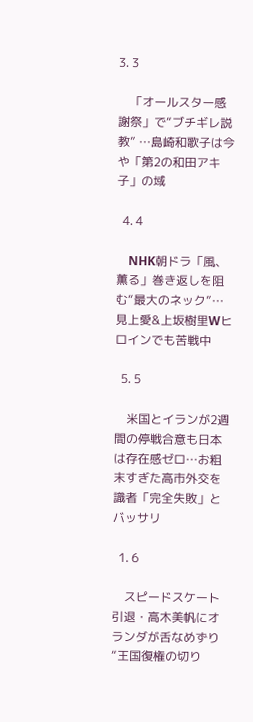3. 3

    「オールスター感謝祭」で“ブチギレ説教” …島崎和歌子は今や「第2の和田アキ子」の域

  4. 4

    NHK朝ドラ「風、薫る」巻き返しを阻む“最大のネック”…見上愛&上坂樹里Wヒロインでも苦戦中

  5. 5

    米国とイランが2週間の停戦合意も日本は存在感ゼロ…お粗末すぎた高市外交を識者「完全失敗」とバッサリ

  1. 6

    スピードスケート引退・高木美帆にオランダが舌なめずり “王国復権の切り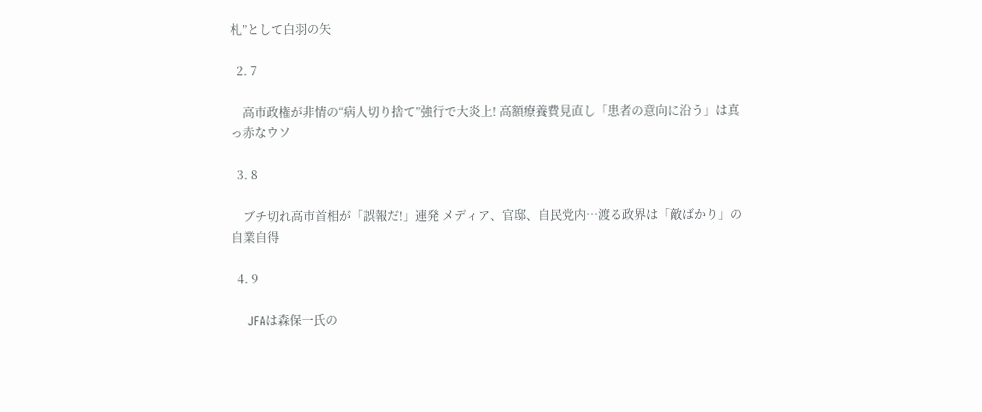札”として白羽の矢

  2. 7

    高市政権が非情の“病人切り捨て”強行で大炎上! 高額療養費見直し「患者の意向に沿う」は真っ赤なウソ

  3. 8

    ブチ切れ高市首相が「誤報だ!」連発 メディア、官邸、自民党内…渡る政界は「敵ばかり」の自業自得

  4. 9

    JFAは森保一氏の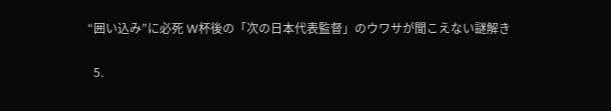“囲い込み”に必死 W杯後の「次の日本代表監督」のウワサが聞こえない謎解き

  5.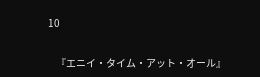10

    『エニイ・タイム・アット・オール』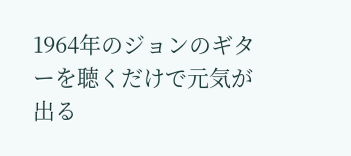1964年のジョンのギターを聴くだけで元気が出る